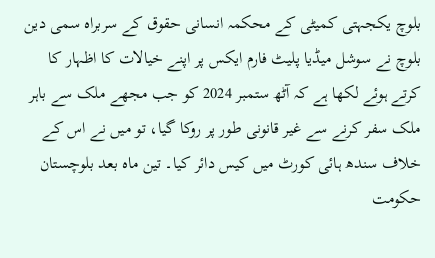بلوچ یکجہتی کمیٹی کے محکمہ انسانی حقوق کے سربراہ سمی دین بلوچ نے سوشل میڈیا پلیٹ فارم ایکس پر اپنے خیالات کا اظہار کا کرتے ہوئے لکھا ہے کہ آٹھ ستمبر 2024 کو جب مجھے ملک سے باہر ملک سفر کرنے سے غیر قانونی طور پر روکا گیا، تو میں نے اس کے خلاف سندھ ہائی کورٹ میں کیس دائر کیا۔ تین ماہ بعد بلوچستان حکومت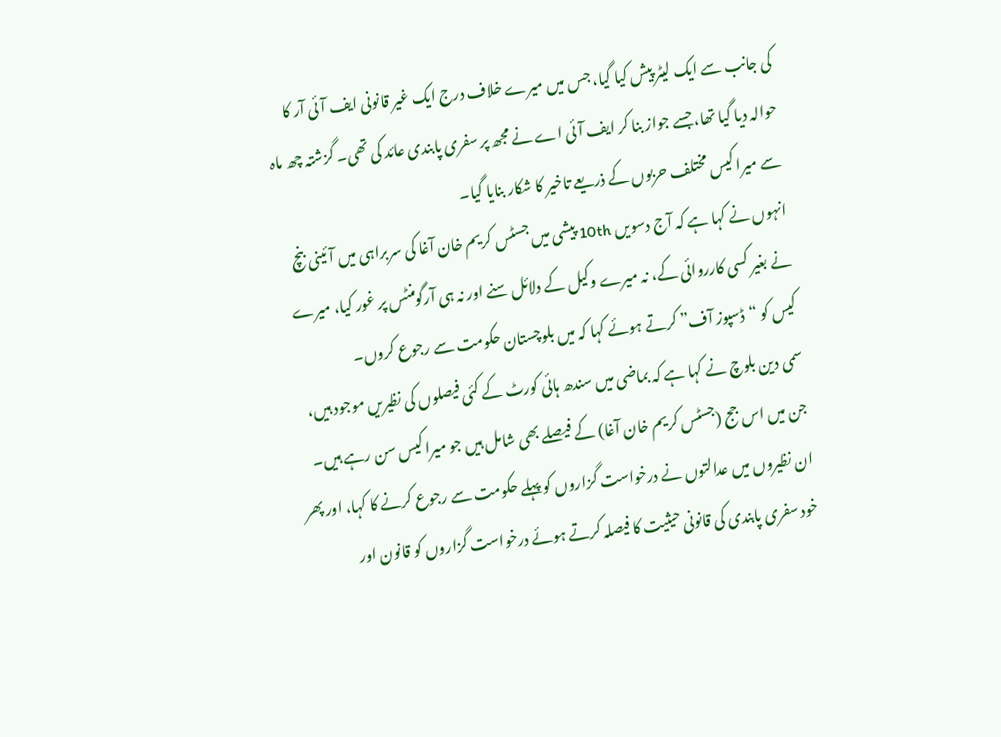کی جانب سے ایک لیٹر پیش کیا گیا، جس میں میرے خلاف درج ایک غیر قانونی ایف آئی آر کا حوالہ دیا گیا تھا، جسے جواز بنا کر ایف آئی اے نے مجھ پر سفری پابندی عائد کی تھی۔ گزشتہ چھ ماہ سے میرا کیس مختلف حربوں کے ذریعے تاخیر کا شکار بنایا گیا۔
انہوں نے کہا ہے کہ آج دسویں 10th پیشی میں جسٹس کریم خان آغا کی سربراہی میں آئینی بنچ نے بغیر کسی کارروائی کے، نہ میرے وکیل کے دلائل سنے اور نہ ہی آرگومنٹس پر غور کیا، میرے کیس کو “ڈسپوز آف” کرتے ہوئے کہا کہ میں بلوچستان حکومت سے رجوع کروں۔
سمی دین بلوچ نے کہا ہے کہ بماضی میں سندھ ہائی کورٹ کے کئی فیصلوں کی نظیریں موجود ہیں، جن میں اس جج (جسٹس کریم خان آغا) کے فیصلے بھی شامل ہیں جو میرا کیس سن رہے ہیں۔ ان نظیروں میں عدالتوں نے درخواست گزاروں کو پہلے حکومت سے رجوع کرنے کا کہا، اور پھر خود سفری پابندی کی قانونی حیثیت کا فیصلہ کرتے ہوئے درخواست گزاروں کو قانون اور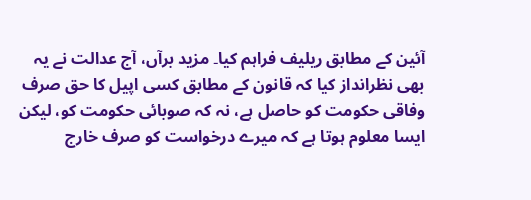آئین کے مطابق ریلیف فراہم کیا۔ مزید برآں، آج عدالت نے یہ بھی نظرانداز کیا کہ قانون کے مطابق کسی اپیل کا حق صرف وفاقی حکومت کو حاصل ہے، نہ کہ صوبائی حکومت کو، لیکن ایسا معلوم ہوتا ہے کہ میرے درخواست کو صرف خارج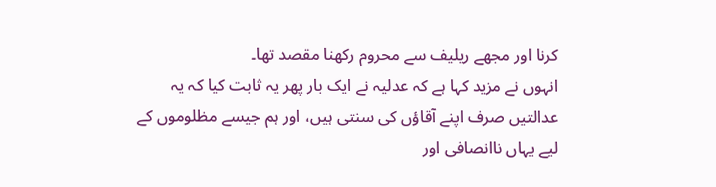کرنا اور مجھے ریلیف سے محروم رکھنا مقصد تھا۔
انہوں نے مزید کہا ہے کہ عدلیہ نے ایک بار پھر یہ ثابت کیا کہ یہ عدالتیں صرف اپنے آقاؤں کی سنتی ہیں، اور ہم جیسے مظلوموں کے لیے یہاں ناانصافی اور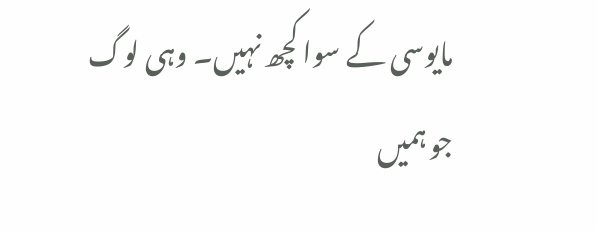مایوسی کے سوا کچھ نہیں۔ وہی لوگ جو ہمیں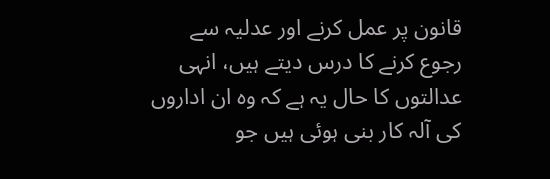قانون پر عمل کرنے اور عدلیہ سے رجوع کرنے کا درس دیتے ہیں، انہی عدالتوں کا حال یہ ہے کہ وہ ان اداروں کی آلہ کار بنی ہوئی ہیں جو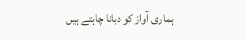ہماری آواز کو دبانا چاہتے ہیں